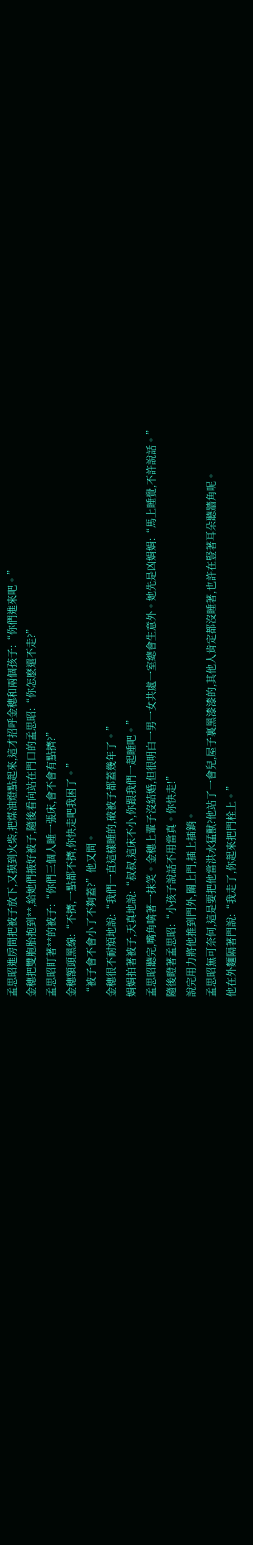孟思昭進房間把被子放下,又摸到火柴,把煤油燈點起來,這才招呼金穗和兩個孩子:“你們進來吧。”
金穗把雙胞胎抱到**,給她們掖好被子,隨後看向站在門口的孟思昭:“你怎麽還不走?”
孟思昭盯著**的被子:“你們三個人睡一張床,會不會有點擠?”
金穗額頭黑線:“不擠,一點都不擠,你快走吧我困了。”
“被子會不會小了不夠蓋?”他又問。
金穗很不耐煩地說:“我們一直這樣睡的,破被子都蓋幾年了。”
娟娟拍著被子,天真地說:“叔叔,這床不小,你跟我們一起睡吧。”
孟思昭聽完,嘴角噙著一抹笑。金穗上輩子沒結婚,但很明白一男一女共處一室總會生意外。她先是凶娟娟:“馬上睡覺,不許說話。”
隨後瞪著孟思昭:“小孩子說話不用當真。你快走!”
說完用力將他推到門外,關上門,插上插銷。
孟思昭無可奈何,這是要把他當洪水猛獸?他站了一會兒,屋子裏黑漆漆的,其他人肯定都沒睡著,也許在豎著耳朵聽牆角呢。
他在外麵隔著門說:“我走了,你起來把門栓上。”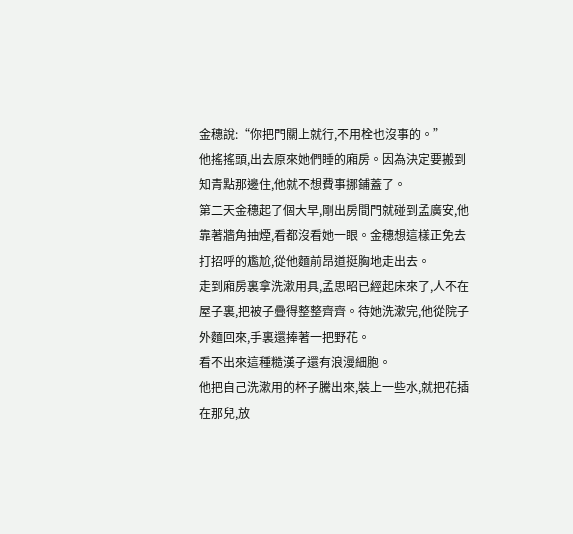金穗說:“你把門關上就行,不用栓也沒事的。”
他搖搖頭,出去原來她們睡的廂房。因為決定要搬到知青點那邊住,他就不想費事挪鋪蓋了。
第二天金穗起了個大早,剛出房間門就碰到孟廣安,他靠著牆角抽煙,看都沒看她一眼。金穗想這樣正免去打招呼的尷尬,從他麵前昂道挺胸地走出去。
走到廂房裏拿洗漱用具,孟思昭已經起床來了,人不在屋子裏,把被子疊得整整齊齊。待她洗漱完,他從院子外麵回來,手裏還捧著一把野花。
看不出來這種糙漢子還有浪漫細胞。
他把自己洗漱用的杯子騰出來,裝上一些水,就把花插在那兒,放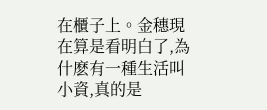在櫃子上。金穗現在算是看明白了,為什麽有一種生活叫小資,真的是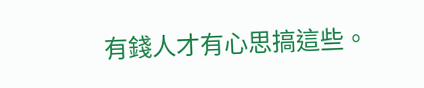有錢人才有心思搞這些。